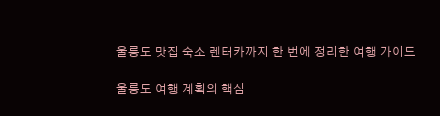울릉도 맛집 숙소 렌터카까지 한 번에 정리한 여행 가이드

울릉도 여행 계획의 핵심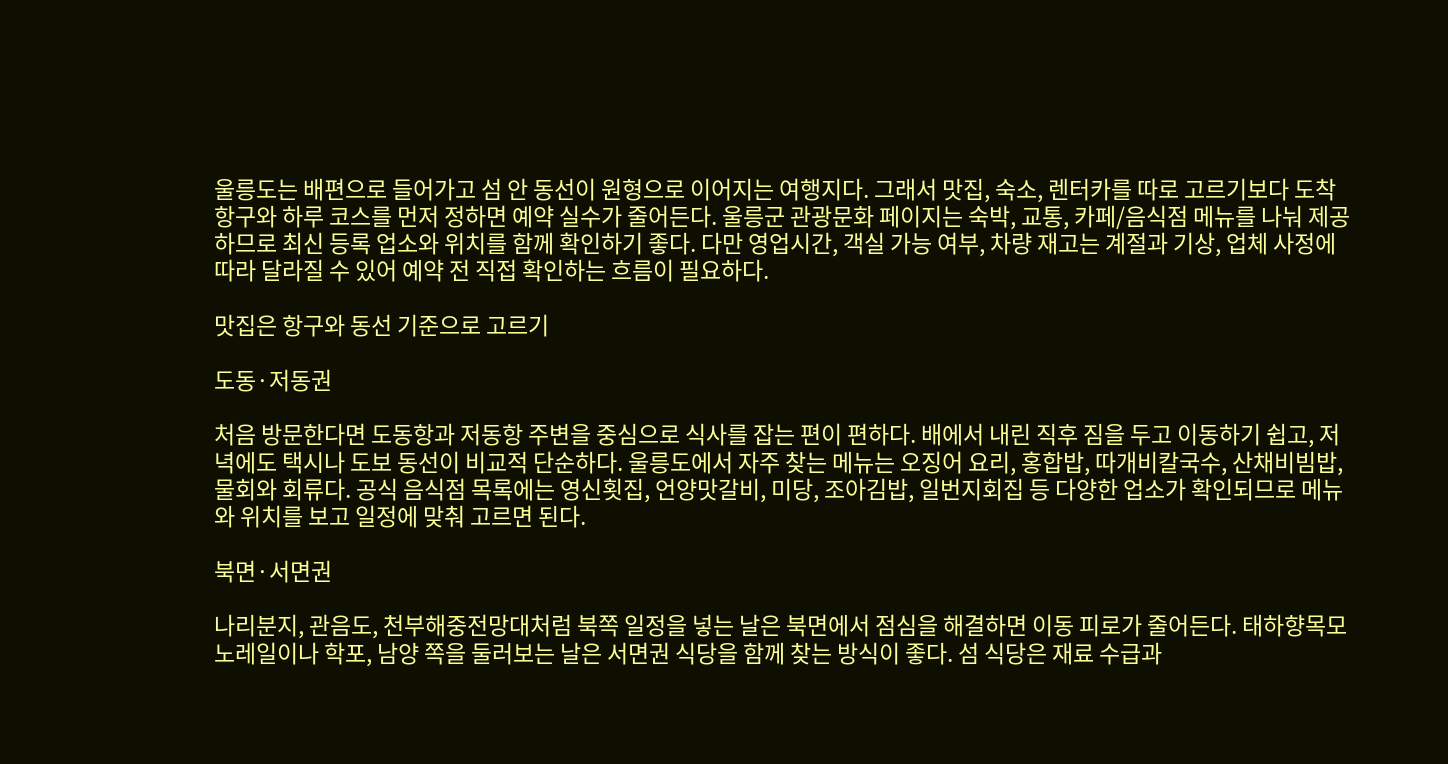울릉도는 배편으로 들어가고 섬 안 동선이 원형으로 이어지는 여행지다. 그래서 맛집, 숙소, 렌터카를 따로 고르기보다 도착 항구와 하루 코스를 먼저 정하면 예약 실수가 줄어든다. 울릉군 관광문화 페이지는 숙박, 교통, 카페/음식점 메뉴를 나눠 제공하므로 최신 등록 업소와 위치를 함께 확인하기 좋다. 다만 영업시간, 객실 가능 여부, 차량 재고는 계절과 기상, 업체 사정에 따라 달라질 수 있어 예약 전 직접 확인하는 흐름이 필요하다.

맛집은 항구와 동선 기준으로 고르기

도동·저동권

처음 방문한다면 도동항과 저동항 주변을 중심으로 식사를 잡는 편이 편하다. 배에서 내린 직후 짐을 두고 이동하기 쉽고, 저녁에도 택시나 도보 동선이 비교적 단순하다. 울릉도에서 자주 찾는 메뉴는 오징어 요리, 홍합밥, 따개비칼국수, 산채비빔밥, 물회와 회류다. 공식 음식점 목록에는 영신횟집, 언양맛갈비, 미당, 조아김밥, 일번지회집 등 다양한 업소가 확인되므로 메뉴와 위치를 보고 일정에 맞춰 고르면 된다.

북면·서면권

나리분지, 관음도, 천부해중전망대처럼 북쪽 일정을 넣는 날은 북면에서 점심을 해결하면 이동 피로가 줄어든다. 태하향목모노레일이나 학포, 남양 쪽을 둘러보는 날은 서면권 식당을 함께 찾는 방식이 좋다. 섬 식당은 재료 수급과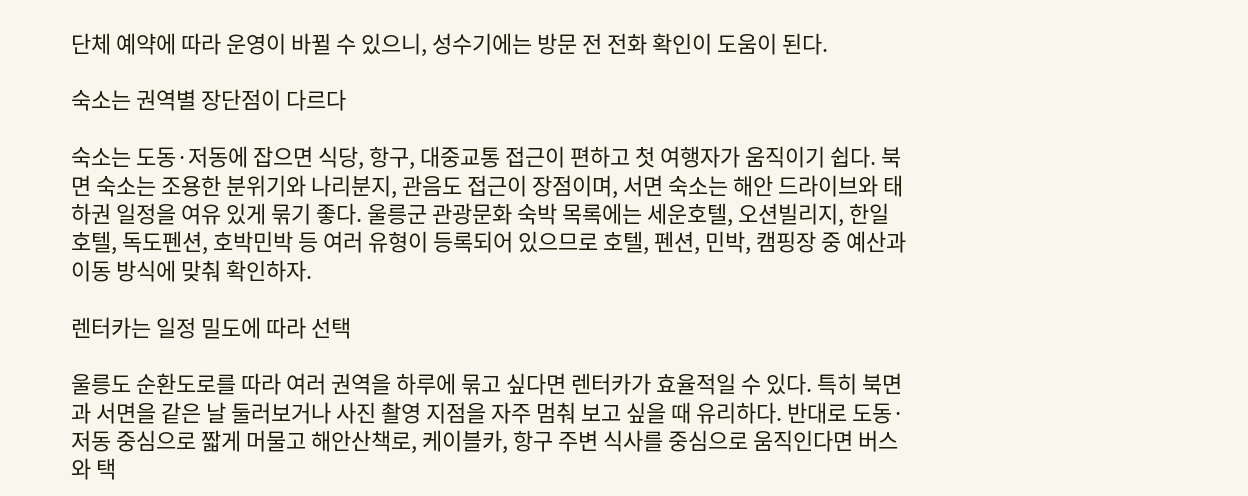단체 예약에 따라 운영이 바뀔 수 있으니, 성수기에는 방문 전 전화 확인이 도움이 된다.

숙소는 권역별 장단점이 다르다

숙소는 도동·저동에 잡으면 식당, 항구, 대중교통 접근이 편하고 첫 여행자가 움직이기 쉽다. 북면 숙소는 조용한 분위기와 나리분지, 관음도 접근이 장점이며, 서면 숙소는 해안 드라이브와 태하권 일정을 여유 있게 묶기 좋다. 울릉군 관광문화 숙박 목록에는 세운호텔, 오션빌리지, 한일호텔, 독도펜션, 호박민박 등 여러 유형이 등록되어 있으므로 호텔, 펜션, 민박, 캠핑장 중 예산과 이동 방식에 맞춰 확인하자.

렌터카는 일정 밀도에 따라 선택

울릉도 순환도로를 따라 여러 권역을 하루에 묶고 싶다면 렌터카가 효율적일 수 있다. 특히 북면과 서면을 같은 날 둘러보거나 사진 촬영 지점을 자주 멈춰 보고 싶을 때 유리하다. 반대로 도동·저동 중심으로 짧게 머물고 해안산책로, 케이블카, 항구 주변 식사를 중심으로 움직인다면 버스와 택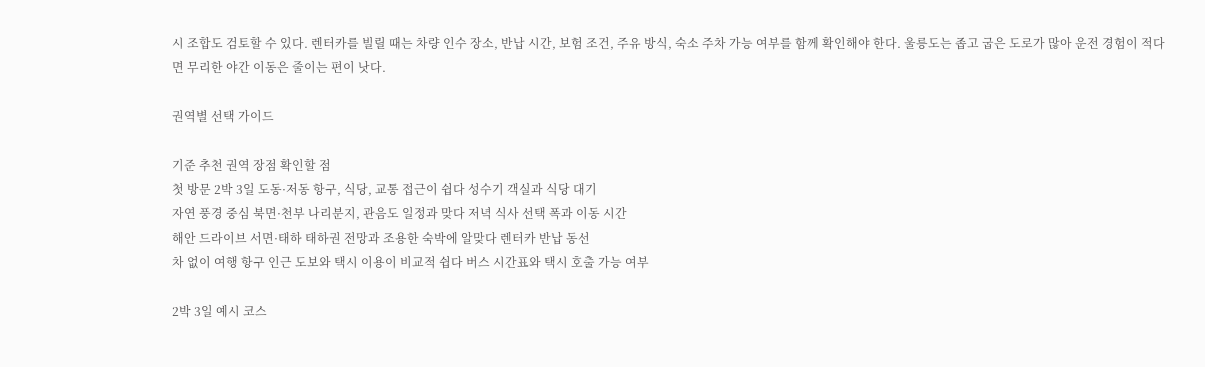시 조합도 검토할 수 있다. 렌터카를 빌릴 때는 차량 인수 장소, 반납 시간, 보험 조건, 주유 방식, 숙소 주차 가능 여부를 함께 확인해야 한다. 울릉도는 좁고 굽은 도로가 많아 운전 경험이 적다면 무리한 야간 이동은 줄이는 편이 낫다.

권역별 선택 가이드

기준 추천 권역 장점 확인할 점
첫 방문 2박 3일 도동·저동 항구, 식당, 교통 접근이 쉽다 성수기 객실과 식당 대기
자연 풍경 중심 북면·천부 나리분지, 관음도 일정과 맞다 저녁 식사 선택 폭과 이동 시간
해안 드라이브 서면·태하 태하권 전망과 조용한 숙박에 알맞다 렌터카 반납 동선
차 없이 여행 항구 인근 도보와 택시 이용이 비교적 쉽다 버스 시간표와 택시 호출 가능 여부

2박 3일 예시 코스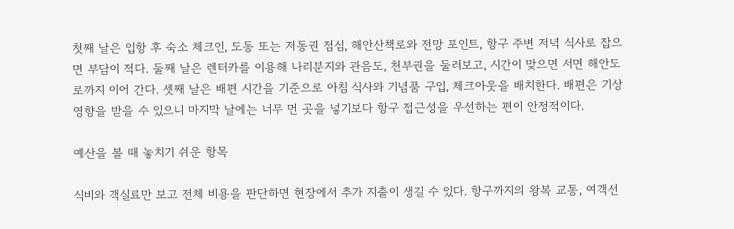첫째 날은 입항 후 숙소 체크인, 도동 또는 저동권 점심, 해안산책로와 전망 포인트, 항구 주변 저녁 식사로 잡으면 부담이 적다. 둘째 날은 렌터카를 이용해 나리분지와 관음도, 천부권을 둘러보고, 시간이 맞으면 서면 해안도로까지 이어 간다. 셋째 날은 배편 시간을 기준으로 아침 식사와 기념품 구입, 체크아웃을 배치한다. 배편은 기상 영향을 받을 수 있으니 마지막 날에는 너무 먼 곳을 넣기보다 항구 접근성을 우선하는 편이 안정적이다.

예산을 볼 때 놓치기 쉬운 항목

식비와 객실료만 보고 전체 비용을 판단하면 현장에서 추가 지출이 생길 수 있다. 항구까지의 왕복 교통, 여객선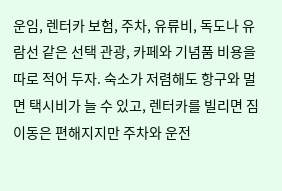운임, 렌터카 보험, 주차, 유류비, 독도나 유람선 같은 선택 관광, 카페와 기념품 비용을 따로 적어 두자. 숙소가 저렴해도 항구와 멀면 택시비가 늘 수 있고, 렌터카를 빌리면 짐 이동은 편해지지만 주차와 운전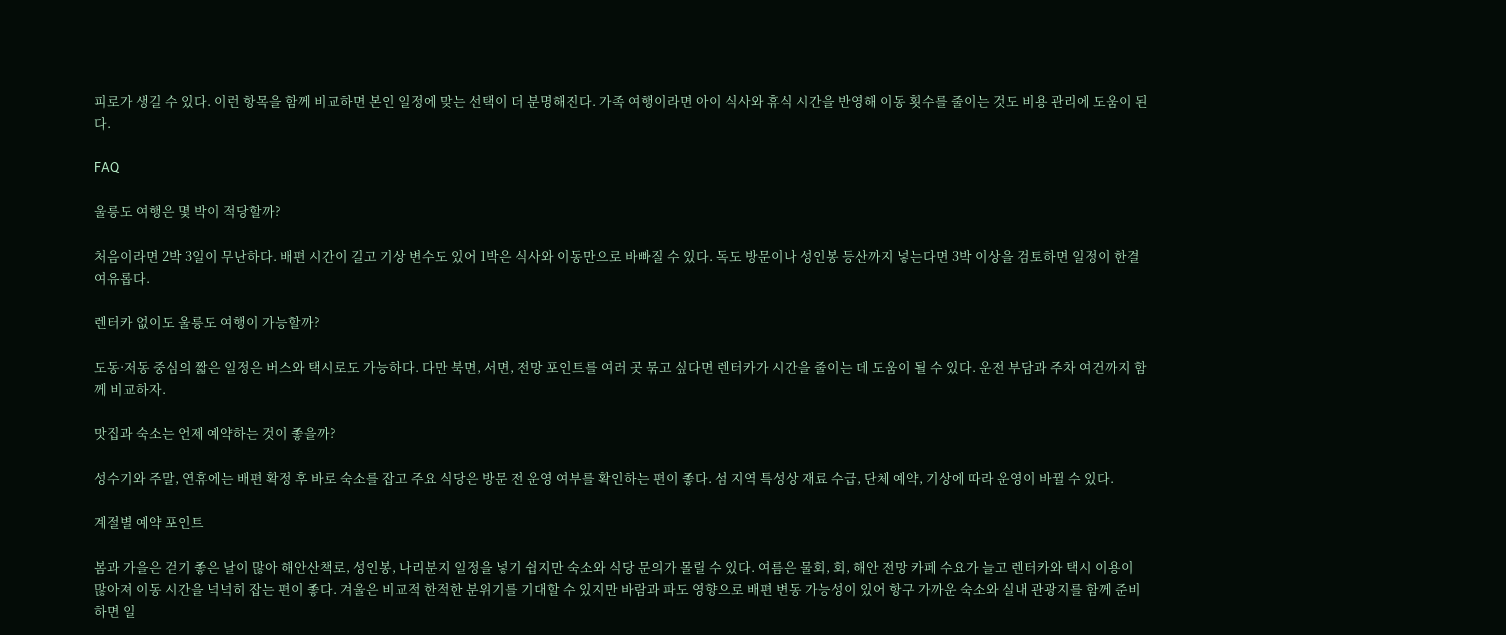피로가 생길 수 있다. 이런 항목을 함께 비교하면 본인 일정에 맞는 선택이 더 분명해진다. 가족 여행이라면 아이 식사와 휴식 시간을 반영해 이동 횟수를 줄이는 것도 비용 관리에 도움이 된다.

FAQ

울릉도 여행은 몇 박이 적당할까?

처음이라면 2박 3일이 무난하다. 배편 시간이 길고 기상 변수도 있어 1박은 식사와 이동만으로 바빠질 수 있다. 독도 방문이나 성인봉 등산까지 넣는다면 3박 이상을 검토하면 일정이 한결 여유롭다.

렌터카 없이도 울릉도 여행이 가능할까?

도동·저동 중심의 짧은 일정은 버스와 택시로도 가능하다. 다만 북면, 서면, 전망 포인트를 여러 곳 묶고 싶다면 렌터카가 시간을 줄이는 데 도움이 될 수 있다. 운전 부담과 주차 여건까지 함께 비교하자.

맛집과 숙소는 언제 예약하는 것이 좋을까?

성수기와 주말, 연휴에는 배편 확정 후 바로 숙소를 잡고 주요 식당은 방문 전 운영 여부를 확인하는 편이 좋다. 섬 지역 특성상 재료 수급, 단체 예약, 기상에 따라 운영이 바뀔 수 있다.

계절별 예약 포인트

봄과 가을은 걷기 좋은 날이 많아 해안산책로, 성인봉, 나리분지 일정을 넣기 쉽지만 숙소와 식당 문의가 몰릴 수 있다. 여름은 물회, 회, 해안 전망 카페 수요가 늘고 렌터카와 택시 이용이 많아져 이동 시간을 넉넉히 잡는 편이 좋다. 겨울은 비교적 한적한 분위기를 기대할 수 있지만 바람과 파도 영향으로 배편 변동 가능성이 있어 항구 가까운 숙소와 실내 관광지를 함께 준비하면 일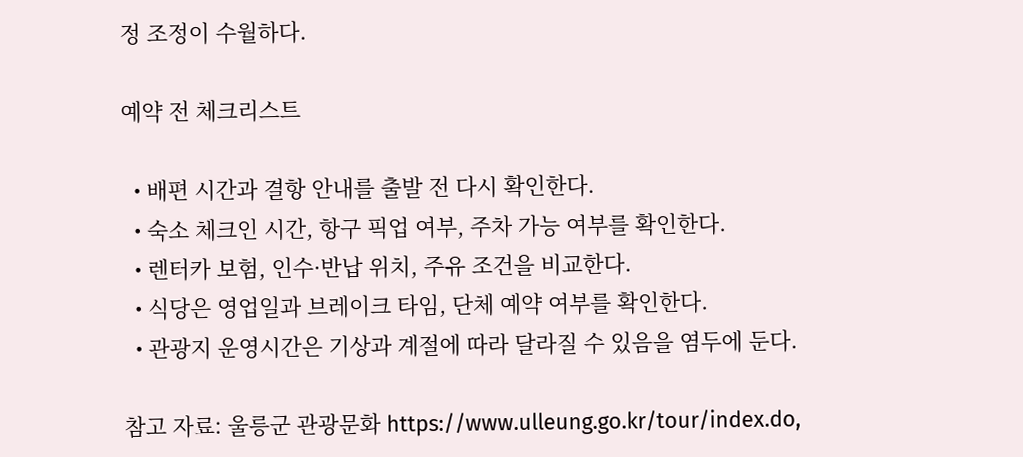정 조정이 수월하다.

예약 전 체크리스트

  • 배편 시간과 결항 안내를 출발 전 다시 확인한다.
  • 숙소 체크인 시간, 항구 픽업 여부, 주차 가능 여부를 확인한다.
  • 렌터카 보험, 인수·반납 위치, 주유 조건을 비교한다.
  • 식당은 영업일과 브레이크 타임, 단체 예약 여부를 확인한다.
  • 관광지 운영시간은 기상과 계절에 따라 달라질 수 있음을 염두에 둔다.

참고 자료: 울릉군 관광문화 https://www.ulleung.go.kr/tour/index.do,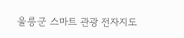울릉군 스마트 관광 전자지도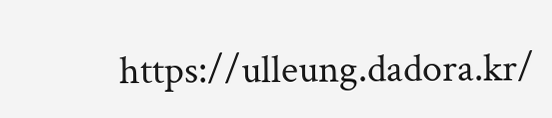https://ulleung.dadora.kr/